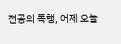전공의 폭행, 어제 오늘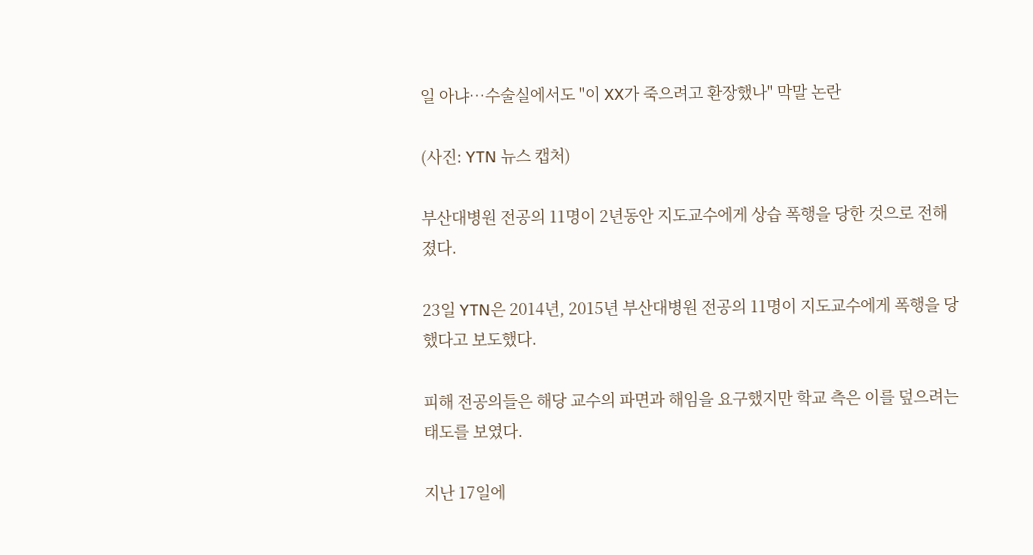일 아냐…수술실에서도 "이 XX가 죽으려고 환장했나" 막말 논란

(사진: YTN 뉴스 캡처)

부산대병원 전공의 11명이 2년동안 지도교수에게 상습 폭행을 당한 것으로 전해졌다.

23일 YTN은 2014년, 2015년 부산대병원 전공의 11명이 지도교수에게 폭행을 당했다고 보도했다.

피해 전공의들은 해당 교수의 파면과 해임을 요구했지만 학교 측은 이를 덮으려는 태도를 보였다.

지난 17일에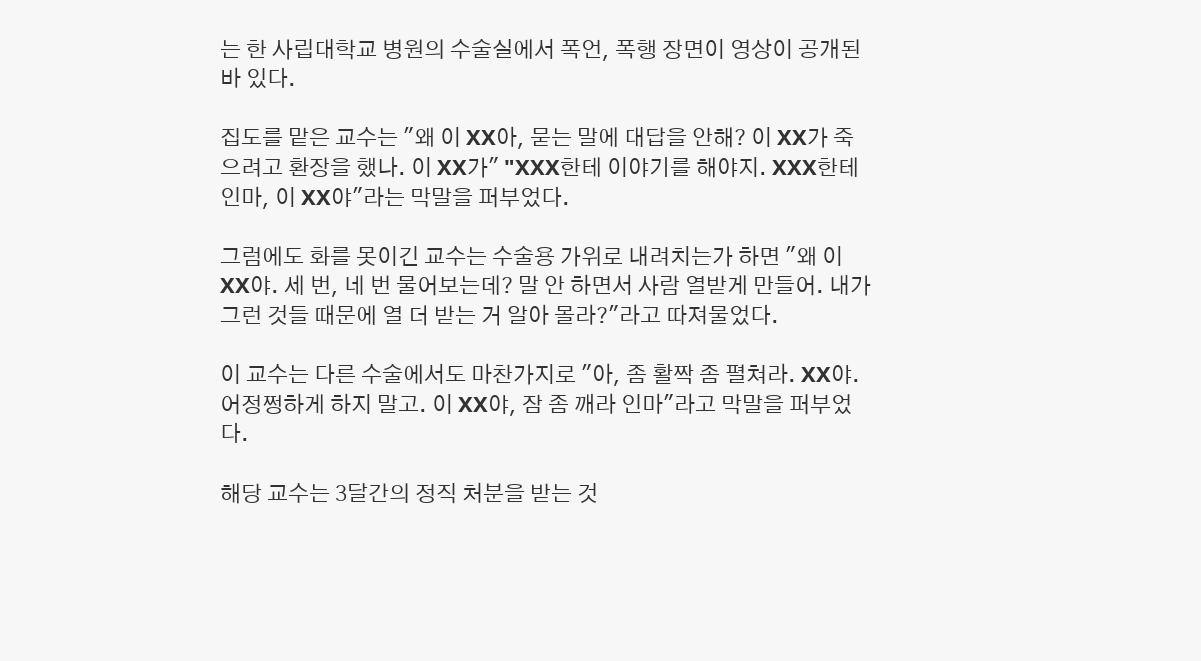는 한 사립대학교 병원의 수술실에서 폭언, 폭행 장면이 영상이 공개된 바 있다.

집도를 맡은 교수는 "왜 이 XX아, 묻는 말에 대답을 안해? 이 XX가 죽으려고 환장을 했나. 이 XX가" "XXX한테 이야기를 해야지. XXX한테 인마, 이 XX야"라는 막말을 퍼부었다.

그럼에도 화를 못이긴 교수는 수술용 가위로 내려치는가 하면 "왜 이 XX야. 세 번, 네 번 물어보는데? 말 안 하면서 사람 열받게 만들어. 내가 그런 것들 때문에 열 더 받는 거 알아 몰라?"라고 따져물었다.

이 교수는 다른 수술에서도 마찬가지로 "아, 좀 활짝 좀 펼쳐라. XX야. 어정쩡하게 하지 말고. 이 XX야, 잠 좀 깨라 인마"라고 막말을 퍼부었다.

해당 교수는 3달간의 정직 처분을 받는 것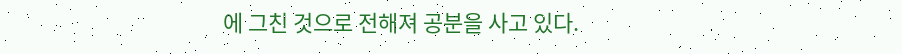에 그친 것으로 전해져 공분을 사고 있다.